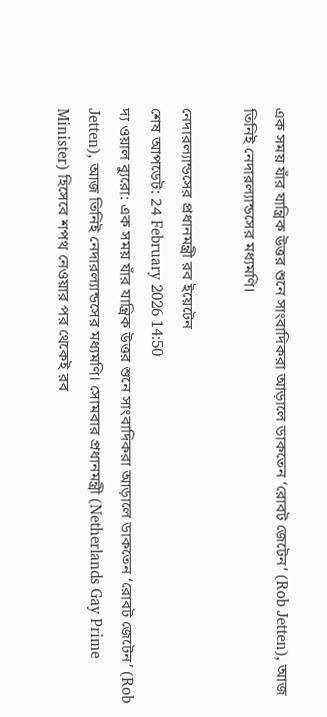এক সময় যাঁর যান্ত্রিক উত্তর শুনে সাংবাদিকরা আড়ালে ডাকতেন ‘রোবট জেটেন’ (Rob Jetten), আজ তিনিই নেদারল্যান্ডসের মধ্যমণি।

নেদারল্যান্ডসের প্রধানমন্ত্রী রব ইয়েটেন
শেষ আপডেট: 24 February 2026 14:50
দ্য ওয়াল ব্যুরো: এক সময় যাঁর যান্ত্রিক উত্তর শুনে সাংবাদিকরা আড়ালে ডাকতেন ‘রোবট জেটেন’ (Rob Jetten), আজ তিনিই নেদারল্যান্ডসের মধ্যমণি। সোমবার প্রধানমন্ত্রী (Netherlands Gay Prime Minister) হিসেবে শপথ নেওয়ার পর থেকেই রব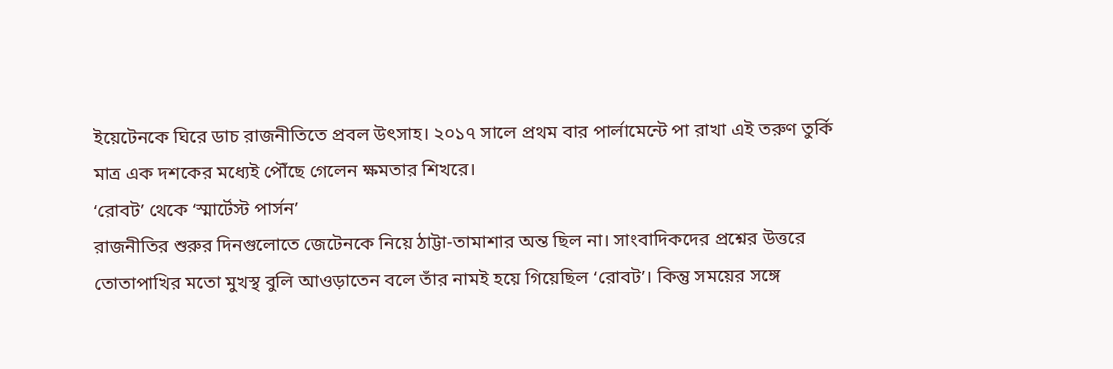ইয়েটেনকে ঘিরে ডাচ রাজনীতিতে প্রবল উৎসাহ। ২০১৭ সালে প্রথম বার পার্লামেন্টে পা রাখা এই তরুণ তুর্কি মাত্র এক দশকের মধ্যেই পৌঁছে গেলেন ক্ষমতার শিখরে।
‘রোবট’ থেকে ‘স্মার্টেস্ট পার্সন’
রাজনীতির শুরুর দিনগুলোতে জেটেনকে নিয়ে ঠাট্টা-তামাশার অন্ত ছিল না। সাংবাদিকদের প্রশ্নের উত্তরে তোতাপাখির মতো মুখস্থ বুলি আওড়াতেন বলে তাঁর নামই হয়ে গিয়েছিল ‘রোবট’। কিন্তু সময়ের সঙ্গে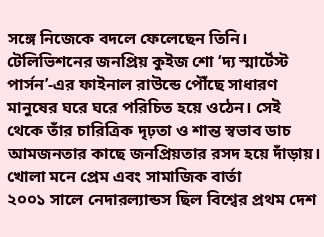সঙ্গে নিজেকে বদলে ফেলেছেন তিনি। টেলিভিশনের জনপ্রিয় কুইজ শো ‘দ্য স্মার্টেস্ট পার্সন’-এর ফাইনাল রাউন্ডে পৌঁছে সাধারণ মানুষের ঘরে ঘরে পরিচিত হয়ে ওঠেন। সেই থেকে তাঁর চারিত্রিক দৃঢ়তা ও শান্ত স্বভাব ডাচ আমজনতার কাছে জনপ্রিয়তার রসদ হয়ে দাঁড়ায়।
খোলা মনে প্রেম এবং সামাজিক বার্তা
২০০১ সালে নেদারল্যান্ডস ছিল বিশ্বের প্রথম দেশ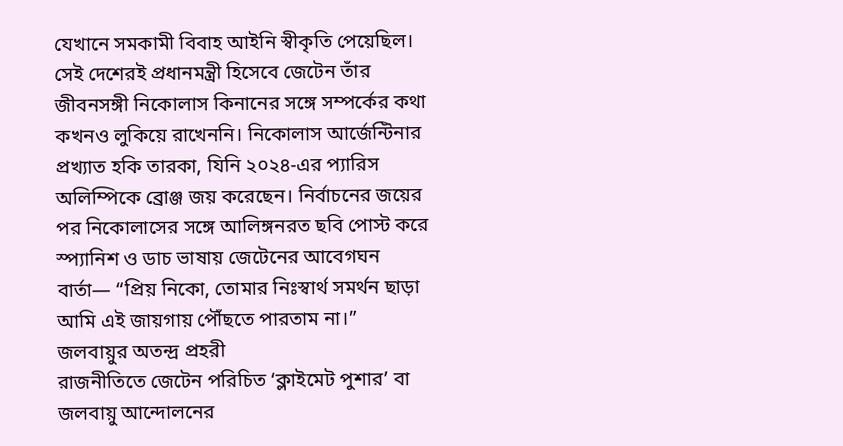যেখানে সমকামী বিবাহ আইনি স্বীকৃতি পেয়েছিল। সেই দেশেরই প্রধানমন্ত্রী হিসেবে জেটেন তাঁর জীবনসঙ্গী নিকোলাস কিনানের সঙ্গে সম্পর্কের কথা কখনও লুকিয়ে রাখেননি। নিকোলাস আর্জেন্টিনার প্রখ্যাত হকি তারকা, যিনি ২০২৪-এর প্যারিস অলিম্পিকে ব্রোঞ্জ জয় করেছেন। নির্বাচনের জয়ের পর নিকোলাসের সঙ্গে আলিঙ্গনরত ছবি পোস্ট করে স্প্যানিশ ও ডাচ ভাষায় জেটেনের আবেগঘন বার্তা— “প্রিয় নিকো, তোমার নিঃস্বার্থ সমর্থন ছাড়া আমি এই জায়গায় পৌঁছতে পারতাম না।”
জলবায়ুর অতন্দ্র প্রহরী
রাজনীতিতে জেটেন পরিচিত ‘ক্লাইমেট পুশার’ বা জলবায়ু আন্দোলনের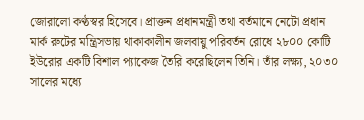জোরালো কণ্ঠস্বর হিসেবে। প্রাক্তন প্রধানমন্ত্রী তথা বর্তমানে নেটো প্রধান মার্ক রুটের মন্ত্রিসভায় থাকাকালীন জলবায়ু পরিবর্তন রোধে ২৮০০ কোটি ইউরোর একটি বিশাল প্যাকেজ তৈরি করেছিলেন তিনি। তাঁর লক্ষ্য, ২০৩০ সালের মধ্যে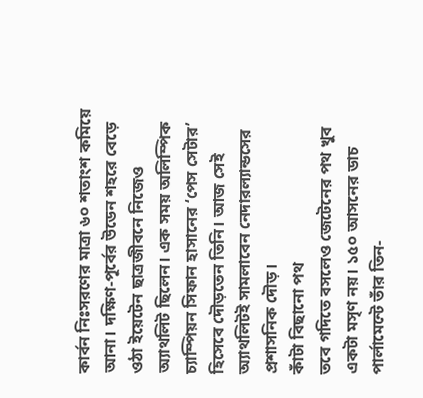কার্বন নিঃসরণের মাত্রা ৬০ শতাংশ কমিয়ে আনা। দক্ষিণ-পূর্বের উডেন শহরে বেড়ে ওঠা ইয়েটেন ছাত্রজীবনে নিজেও অ্যাথলিট ছিলেন। এক সময় অলিম্পিক চ্যাম্পিয়ন সিফান হাসানের ‘পেস সেটার’ হিসেবে দৌড়তেন তিনি। আজ সেই অ্যাথলিটই সামলাবেন নেদারল্যান্ডসের প্রশাসনিক দৌড়।
কাঁটা বিছানো পথ
তবে গদিতে বসলেও জেটেনের পথ খুব একটা মসৃণ নয়। ১৫০ আসনের ডাচ পার্লামেন্টে তাঁর তিন-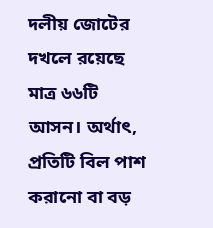দলীয় জোটের দখলে রয়েছে মাত্র ৬৬টি আসন। অর্থাৎ, প্রতিটি বিল পাশ করানো বা বড়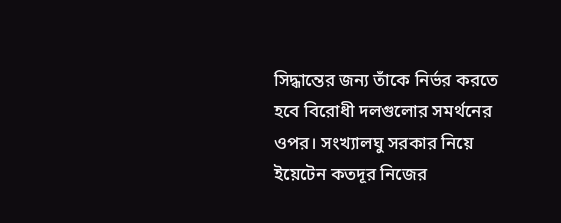সিদ্ধান্তের জন্য তাঁকে নির্ভর করতে হবে বিরোধী দলগুলোর সমর্থনের ওপর। সংখ্যালঘু সরকার নিয়ে ইয়েটেন কতদূর নিজের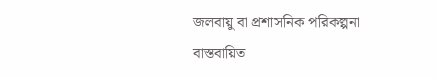জলবায়ু বা প্রশাসনিক পরিকল্পনা বাস্তবায়িত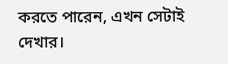করতে পারেন, এখন সেটাই দেখার।